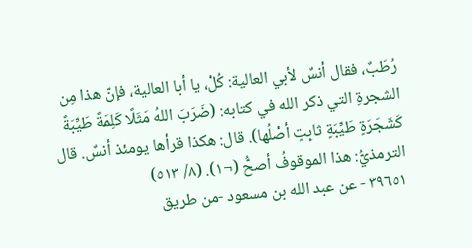رُطَبٌ، فقال أنسٌ لأبي العالية: كُلْ، يا أبا العالية، فإنّ هذا مِن الشجرةِ التي ذكر الله في كتابه: (ضَرَبَ اللهُ مَثَلًا كَلِمَةً طَيِّبَةً كَشَجَرَةٍ طَيِّبَةٍ ثابِتٍ أصْلُها). قال: هكذا قرأها يومئذ أنسٌ. قال الترمذيُّ: هذا الموقوفُ أصحُّ (¬١). (٨/ ٥١٣)
٣٩٦٥١ - عن عبد الله بن مسعود -من طريق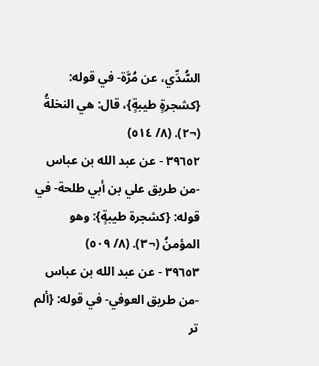السُّدِّي، عن مُرَّة- في قوله: {كشجرةٍ طيبةٍ}، قال: هي النخلةُ (¬٢). (٨/ ٥١٤)
٣٩٦٥٢ - عن عبد الله بن عباس -من طريق علي بن أبي طلحة- في قوله: {كشجرة طيبةٍ}: وهو المؤمنُ (¬٣). (٨/ ٥٠٩)
٣٩٦٥٣ - عن عبد الله بن عباس -من طريق العوفي- في قوله: {ألم تر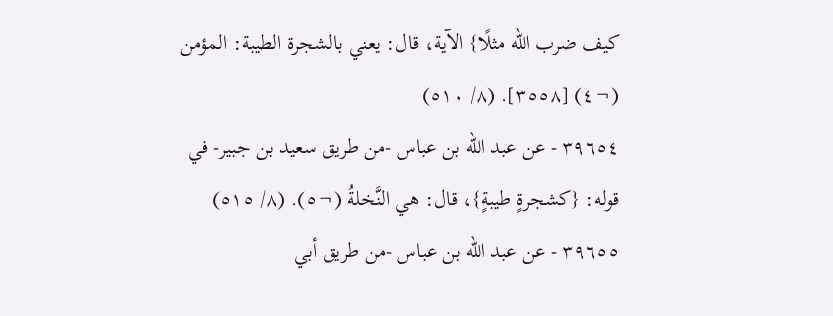كيف ضرب الله مثلًا} الآية، قال: يعني بالشجرة الطيبة: المؤمن (¬٤) [٣٥٥٨]. (٨/ ٥١٠)
٣٩٦٥٤ - عن عبد الله بن عباس -من طريق سعيد بن جبير- في قوله: {كشجرةٍ طيبةٍ}، قال: هي النَّخلةُ (¬٥). (٨/ ٥١٥)
٣٩٦٥٥ - عن عبد الله بن عباس -من طريق أبي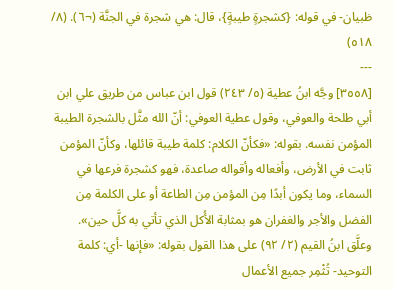ظبيان- في قوله: {كشجرةٍ طيبةٍ}، قال: هي شجرة في الجنَّة (¬٦). (٨/ ٥١٨)
---
[٣٥٥٨] وجَّه ابنُ عطية (٥/ ٢٤٣) قول ابن عباس من طريق علي ابن أبي طلحة والعوفي، وقول عطية العوفي: أنّ الله مثَّل بالشجرة الطيبة المؤمن نفسه. بقوله: «فكأنّ الكلام: كلمة طيبة قائلها، وكأنّ المؤمن ثابت في الأرض، وأفعاله وأقواله صاعدة، فهو كشجرة فرعها في السماء، وما يكون أبدًا مِن المؤمن مِن الطاعة أو على الكلمة مِن الفضل والأجر والغفران هو بمثابة الأُكل الذي تأتي به كلَّ حين».
وعلَّق ابنُ القيم (٢/ ٩٢) على هذا القول بقوله: «فإنها -أي: كلمة التوحيد- تُثْمِر جميع الأعمال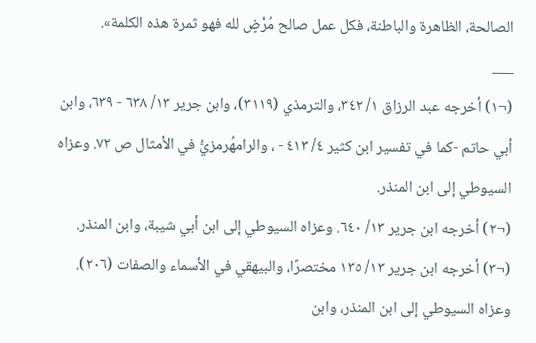الصالحة، الظاهرة والباطنة، فكل عمل صالح مُرْضٍ لله فهو ثمرة هذه الكلمة».
___
(¬١) أخرجه عبد الرزاق ١/ ٣٤٢، والترمذي (٣١١٩)، وابن جرير ١٣/ ٦٣٨ - ٦٣٩، وابن أبي حاتم -كما في تفسير ابن كثير ٤/ ٤١٣ - ، والرامهُرمزيُّ في الأمثال ص ٧٢. وعزاه السيوطي إلى ابن المنذر.
(¬٢) أخرجه ابن جرير ١٣/ ٦٤٠. وعزاه السيوطي إلى ابن أبي شيبة، وابن المنذر.
(¬٣) أخرجه ابن جرير ١٣/ ١٣٥ مختصرًا، والبيهقي في الأسماء والصفات (٢٠٦). وعزاه السيوطي إلى ابن المنذر، وابن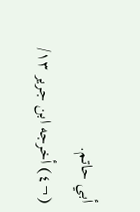أبي حاتم.
(¬٤) أخرجه ابن جرير ١٣/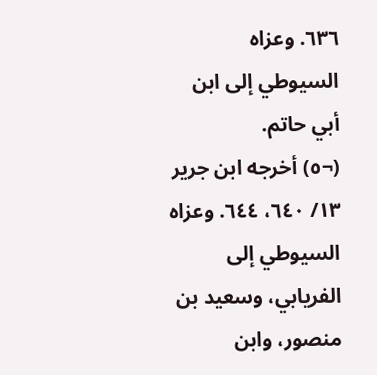٦٣٦. وعزاه السيوطي إلى ابن أبي حاتم.
(¬٥) أخرجه ابن جرير ١٣/ ٦٤٠، ٦٤٤. وعزاه السيوطي إلى الفريابي، وسعيد بن منصور، وابن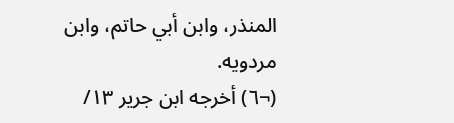المنذر، وابن أبي حاتم، وابن مردويه.
(¬٦) أخرجه ابن جرير ١٣/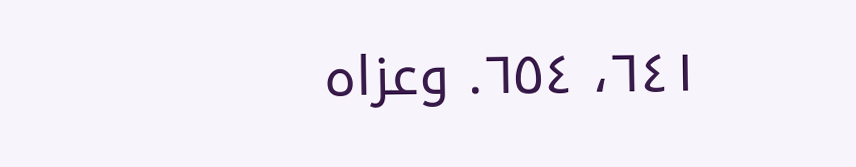٦٤١، ٦٥٤. وعزاه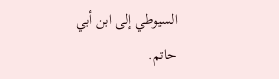السيوطي إلى ابن أبي حاتم.